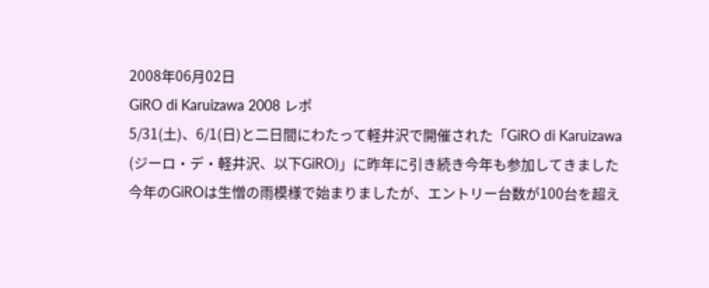2008年06月02日
GiRO di Karuizawa 2008 レポ
5/31(土)、6/1(日)と二日間にわたって軽井沢で開催された「GiRO di Karuizawa
(ジーロ・デ・軽井沢、以下GiRO)」に昨年に引き続き今年も参加してきました
今年のGiROは生憎の雨模様で始まりましたが、エントリー台数が100台を超え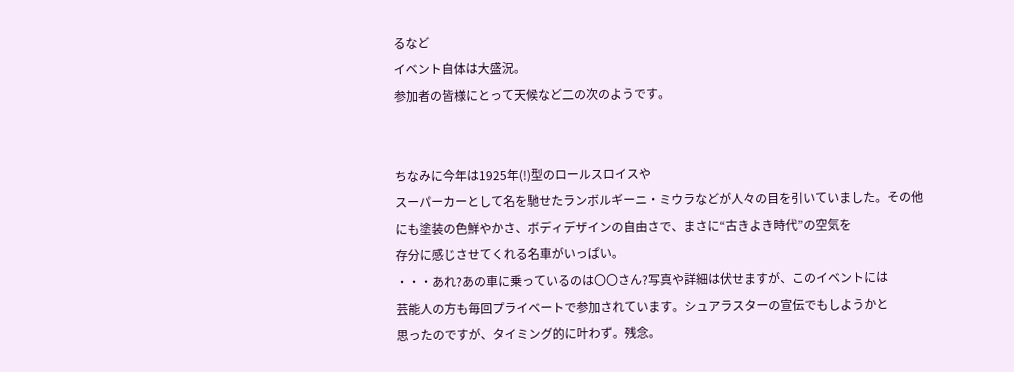るなど
イベント自体は大盛況。
参加者の皆様にとって天候など二の次のようです。


ちなみに今年は1925年(!)型のロールスロイスや
スーパーカーとして名を馳せたランボルギーニ・ミウラなどが人々の目を引いていました。その他にも塗装の色鮮やかさ、ボディデザインの自由さで、まさに“古きよき時代”の空気を
存分に感じさせてくれる名車がいっぱい。
・・・あれ?あの車に乗っているのは〇〇さん?写真や詳細は伏せますが、このイベントには
芸能人の方も毎回プライベートで参加されています。シュアラスターの宣伝でもしようかと
思ったのですが、タイミング的に叶わず。残念。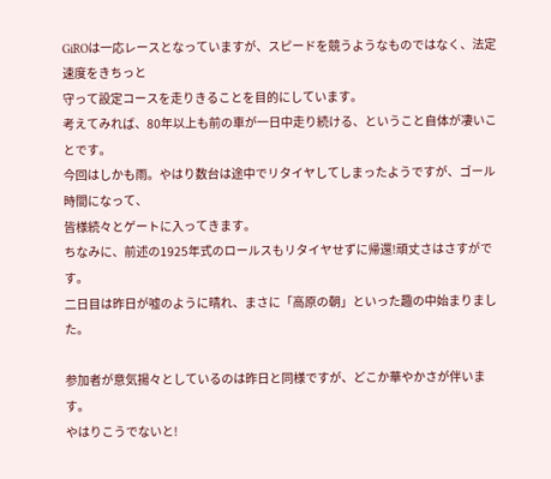GiROは一応レースとなっていますが、スピードを競うようなものではなく、法定速度をきちっと
守って設定コースを走りきることを目的にしています。
考えてみれば、80年以上も前の車が一日中走り続ける、ということ自体が凄いことです。
今回はしかも雨。やはり数台は途中でリタイヤしてしまったようですが、ゴール時間になって、
皆様続々とゲートに入ってきます。
ちなみに、前述の1925年式のロールスもリタイヤせずに帰還!頑丈さはさすがです。
二日目は昨日が嘘のように晴れ、まさに「高原の朝」といった趣の中始まりました。

参加者が意気揚々としているのは昨日と同様ですが、どこか華やかさが伴います。
やはりこうでないと!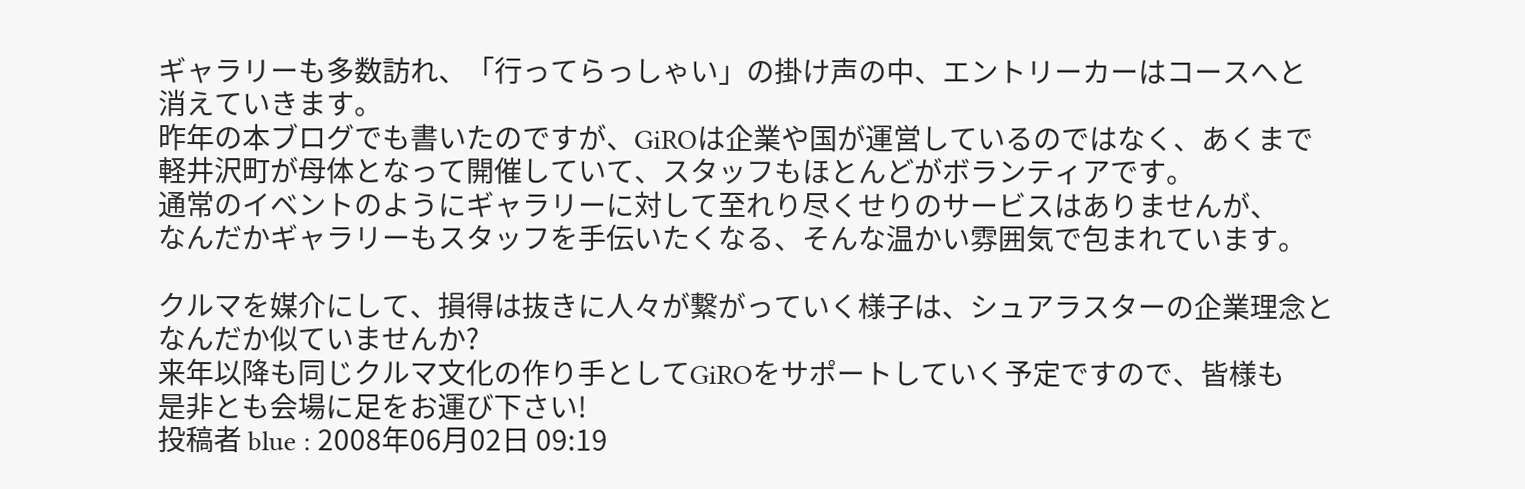ギャラリーも多数訪れ、「行ってらっしゃい」の掛け声の中、エントリーカーはコースへと
消えていきます。
昨年の本ブログでも書いたのですが、GiROは企業や国が運営しているのではなく、あくまで
軽井沢町が母体となって開催していて、スタッフもほとんどがボランティアです。
通常のイベントのようにギャラリーに対して至れり尽くせりのサービスはありませんが、
なんだかギャラリーもスタッフを手伝いたくなる、そんな温かい雰囲気で包まれています。

クルマを媒介にして、損得は抜きに人々が繋がっていく様子は、シュアラスターの企業理念と
なんだか似ていませんか?
来年以降も同じクルマ文化の作り手としてGiROをサポートしていく予定ですので、皆様も
是非とも会場に足をお運び下さい!
投稿者 blue : 2008年06月02日 09:19